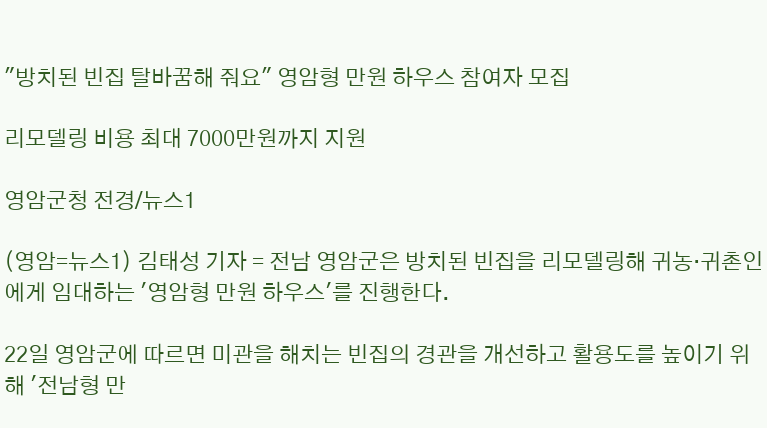"방치된 빈집 탈바꿈해 줘요" 영암형 만원 하우스 참여자 모집

리모델링 비용 최대 7000만원까지 지원

영암군청 전경/뉴스1

(영암=뉴스1) 김태성 기자 = 전남 영암군은 방치된 빈집을 리모델링해 귀농·귀촌인에게 임대하는 '영암형 만원 하우스'를 진행한다.

22일 영암군에 따르면 미관을 해치는 빈집의 경관을 개선하고 활용도를 높이기 위해 '전남형 만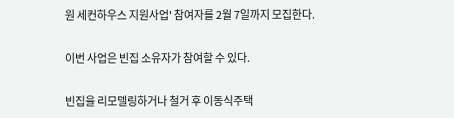원 세컨하우스 지원사업' 참여자를 2월 7일까지 모집한다.

이번 사업은 빈집 소유자가 참여할 수 있다.

빈집을 리모델링하거나 철거 후 이동식주택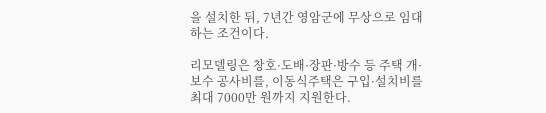을 설치한 뒤, 7년간 영암군에 무상으로 임대하는 조건이다.

리모델링은 창호·도배·장판·방수 등 주택 개·보수 공사비를, 이동식주택은 구입·설치비를 최대 7000만 원까지 지원한다.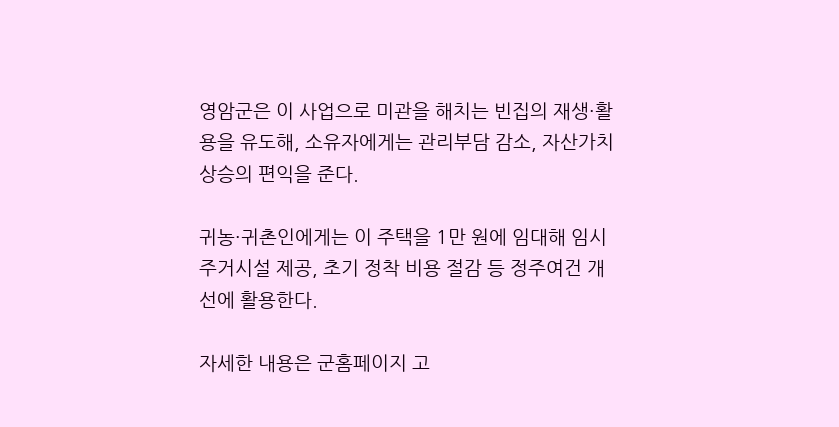영암군은 이 사업으로 미관을 해치는 빈집의 재생·활용을 유도해, 소유자에게는 관리부담 감소, 자산가치 상승의 편익을 준다.

귀농·귀촌인에게는 이 주택을 1만 원에 임대해 임시 주거시설 제공, 초기 정착 비용 절감 등 정주여건 개선에 활용한다.

자세한 내용은 군홈페이지 고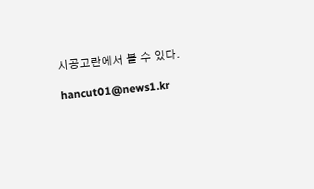시공고란에서 볼 수 있다.

hancut01@news1.kr